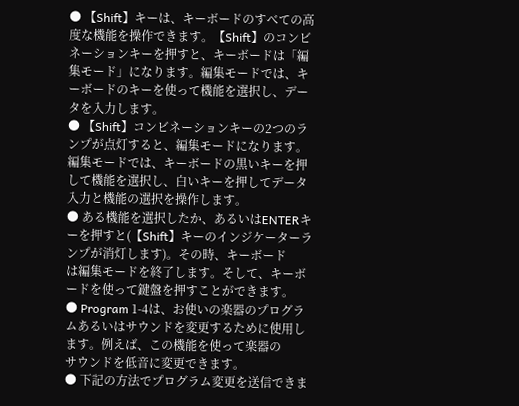● 【Shift】キーは、キーボードのすべての高度な機能を操作できます。【Shift】のコンビネーションキーを押すと、キーボードは「編
集モード」になります。編集モードでは、キーボードのキーを使って機能を選択し、データを入力します。
● 【Shift】コンビネーションキーの2つのランプが点灯すると、編集モードになります。編集モードでは、キーボードの黒いキーを押
して機能を選択し、白いキーを押してデータ入力と機能の選択を操作します。
● ある機能を選択したか、あるいはENTERキーを押すと(【Shift】キーのインジケーターランプが消灯します)。その時、キーボード
は編集モードを終了します。そして、キーボードを使って鍵盤を押すことができます。
● Program 1-4は、お使いの楽器のプログラムあるいはサウンドを変更するために使用します。例えば、この機能を使って楽器の
サウンドを低音に変更できます。
● 下記の方法でプログラム変更を送信できま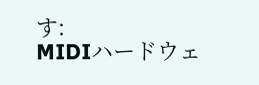す:
MIDIハードウェ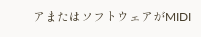アまたはソフトウェアがMIDI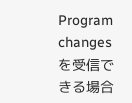Program changesを受信できる場合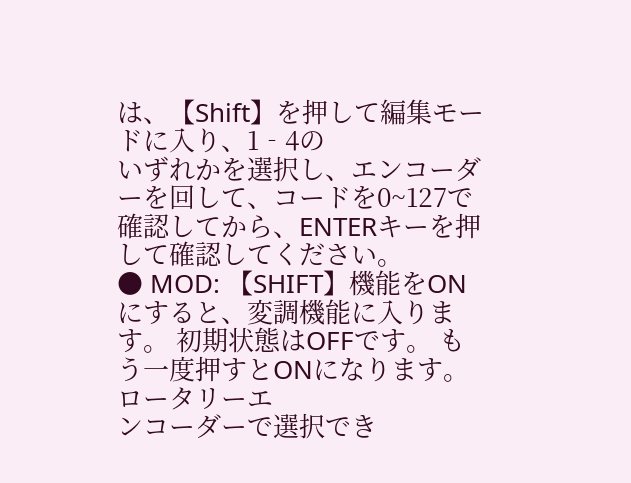は、【Shift】を押して編集モードに入り、1‐4の
いずれかを選択し、エンコーダーを回して、コードを0~127で確認してから、ENTERキーを押して確認してください。
● MOD: 【SHIFT】機能をONにすると、変調機能に入ります。 初期状態はOFFです。 もう一度押すとONになります。 ロータリーエ
ンコーダーで選択でき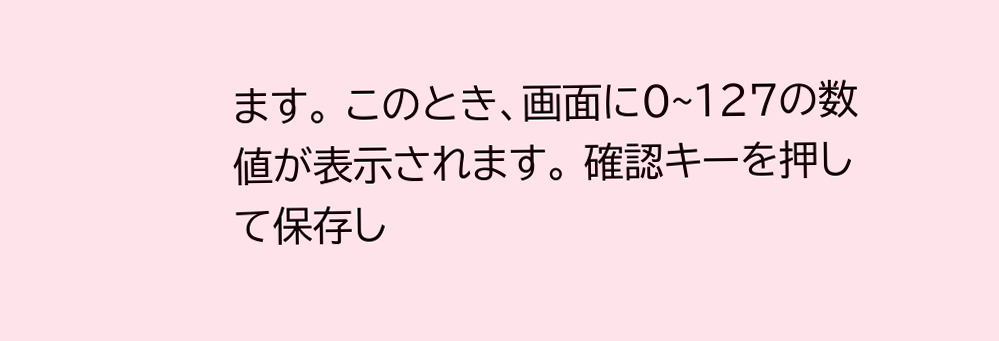ます。 このとき、画面に0~127の数値が表示されます。 確認キーを押して保存し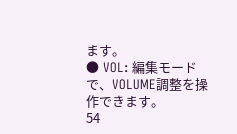ます。
● VOL: 編集モードで、VOLUME調整を操作できます。
54